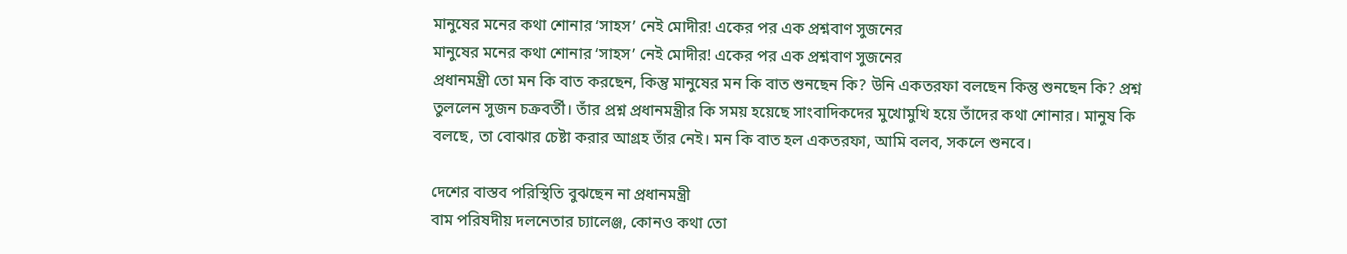মানুষের মনের কথা শোনার ‘সাহস’ নেই মোদীর! একের পর এক প্রশ্নবাণ সুজনের
মানুষের মনের কথা শোনার ‘সাহস’ নেই মোদীর! একের পর এক প্রশ্নবাণ সুজনের
প্রধানমন্ত্রী তো মন কি বাত করছেন, কিন্তু মানুষের মন কি বাত শুনছেন কি? উনি একতরফা বলছেন কিন্তু শুনছেন কি? প্রশ্ন তুললেন সুজন চক্রবর্তী। তাঁর প্রশ্ন প্রধানমন্ত্রীর কি সময় হয়েছে সাংবাদিকদের মুখোমুখি হয়ে তাঁদের কথা শোনার। মানুষ কি বলছে, তা বোঝার চেষ্টা করার আগ্রহ তাঁর নেই। মন কি বাত হল একতরফা, আমি বলব, সকলে শুনবে।

দেশের বাস্তব পরিস্থিতি বুঝছেন না প্রধানমন্ত্রী
বাম পরিষদীয় দলনেতার চ্যালেঞ্জ, কোনও কথা তো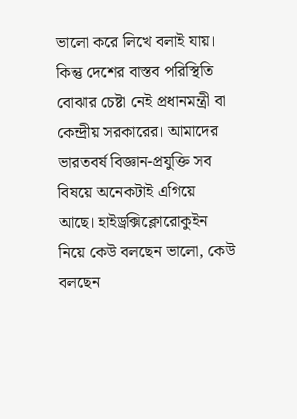ভালো করে লিখে বলাই যায়। কিন্তু দেশের বাস্তব পরিস্থিতি বোঝার চেষ্টা নেই প্রধানমন্ত্রী বা কেন্দ্রীয় সরকারের। আমাদের ভারতবর্ষ বিজ্ঞান-প্রযুক্তি সব বিষয়ে অনেকটাই এগিয়ে আছে। হাইড্রক্সিক্লোরোকুইন নিয়ে কেউ বলছেন ভালো, কেউ বলছেন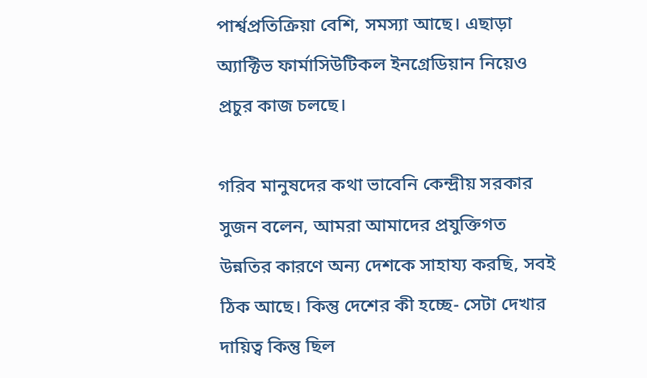পার্শ্বপ্রতিক্রিয়া বেশি, সমস্যা আছে। এছাড়া অ্যাক্টিভ ফার্মাসিউটিকল ইনগ্রেডিয়ান নিয়েও প্রচুর কাজ চলছে।

গরিব মানুষদের কথা ভাবেনি কেন্দ্রীয় সরকার
সুজন বলেন, আমরা আমাদের প্রযুক্তিগত উন্নতির কারণে অন্য দেশকে সাহায্য করছি, সবই ঠিক আছে। কিন্তু দেশের কী হচ্ছে- সেটা দেখার দায়িত্ব কিন্তু ছিল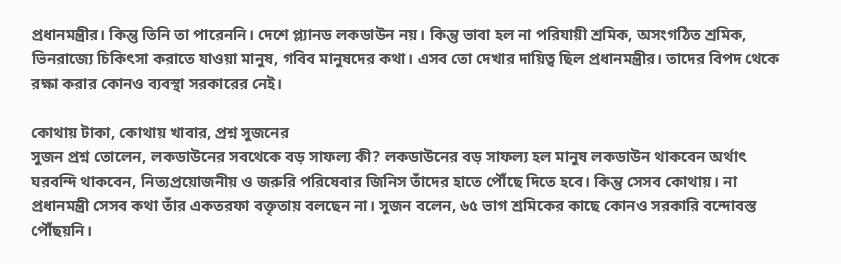প্রধানমন্ত্রীর। কিন্তু তিনি তা পারেননি। দেশে প্ল্যানড লকডাউন নয়। কিন্তু ভাবা হল না পরিযায়ী শ্রমিক, অসংগঠিত শ্রমিক, ভিনরাজ্যে চিকিৎসা করাতে যাওয়া মানুষ, গবিব মানুষদের কথা। এসব তো দেখার দায়িত্ব ছিল প্রধানমন্ত্রীর। তাদের বিপদ থেকে রক্ষা করার কোনও ব্যবস্থা সরকারের নেই।

কোথায় টাকা, কোথায় খাবার, প্রশ্ন সুজনের
সুজন প্রশ্ন তোলেন, লকডাউনের সবথেকে বড় সাফল্য কী? লকডাউনের বড় সাফল্য হল মানুষ লকডাউন থাকবেন অর্থাৎ ঘরবন্দি থাকবেন, নিত্যপ্রয়োজনীয় ও জরুরি পরিষেবার জিনিস তাঁদের হাতে পৌঁছে দিতে হবে। কিন্তু সেসব কোথায়। না প্রধানমন্ত্রী সেসব কথা তাঁর একতরফা বক্তৃতায় বলছেন না। সুজন বলেন, ৬৫ ভাগ শ্রমিকের কাছে কোনও সরকারি বন্দোবস্ত পৌঁছয়নি।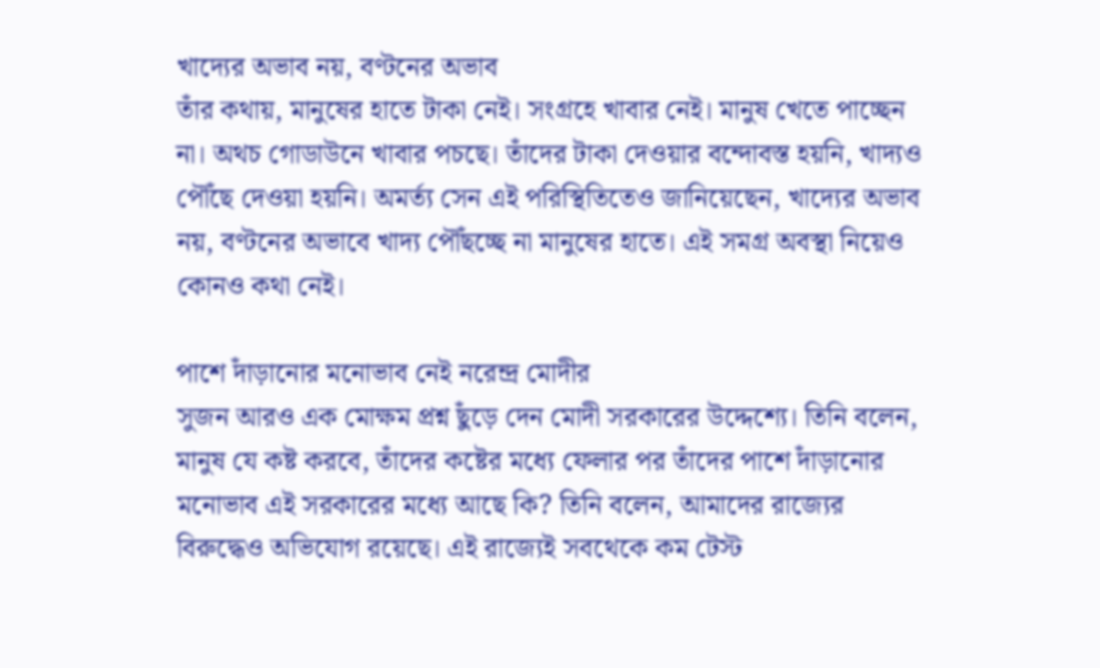খাদ্যের অভাব নয়, বণ্টনের অভাব
তাঁর কথায়, মানুষের হাতে টাকা নেই। সংগ্রহে খাবার নেই। মানুষ খেতে পাচ্ছেন না। অথচ গোডাউনে খাবার পচছে। তাঁদের টাকা দেওয়ার বন্দোবস্ত হয়নি, খাদ্যও পৌঁছে দেওয়া হয়নি। অমর্ত্য সেন এই পরিস্থিতিতেও জানিয়েছেন, খাদ্যের অভাব নয়, বণ্টনের অভাবে খাদ্য পৌঁছচ্ছে না মানুষের হাতে। এই সমগ্র অবস্থা নিয়েও কোনও কথা নেই।

পাশে দাঁড়ানোর মনোভাব নেই নরেন্দ্র মোদীর
সুজন আরও এক মোক্ষম প্রশ্ন ছুঁড়ে দেন মোদী সরকারের উদ্দেশ্যে। তিনি বলেন, মানুষ যে কষ্ট করবে, তাঁদের কষ্টের মধ্যে ফেলার পর তাঁদের পাশে দাঁড়ানোর মনোভাব এই সরকারের মধ্যে আছে কি? তিনি বলেন, আমাদের রাজ্যের বিরুদ্ধেও অভিযোগ রয়েছে। এই রাজ্যেই সবথেকে কম টেস্ট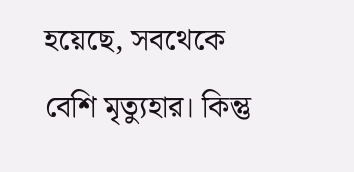হয়েছে, সবথেকে বেশি মৃত্যুহার। কিন্তু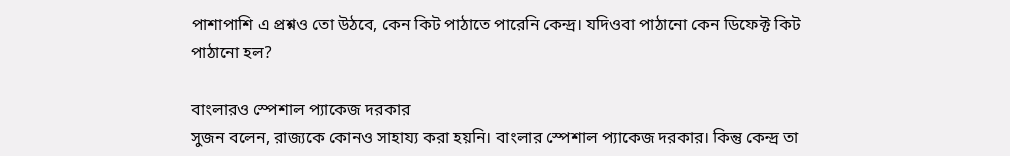পাশাপাশি এ প্রশ্নও তো উঠবে, কেন কিট পাঠাতে পারেনি কেন্দ্র। যদিওবা পাঠানো কেন ডিফেক্ট কিট পাঠানো হল?

বাংলারও স্পেশাল প্যাকেজ দরকার
সুজন বলেন, রাজ্যকে কোনও সাহায্য করা হয়নি। বাংলার স্পেশাল প্যাকেজ দরকার। কিন্তু কেন্দ্র তা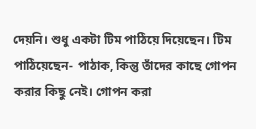দেয়নি। শুধু একটা টিম পাঠিয়ে দিয়েছেন। টিম পাঠিয়েছেন- পাঠাক, কিন্তু তাঁদের কাছে গোপন করার কিছু নেই। গোপন করা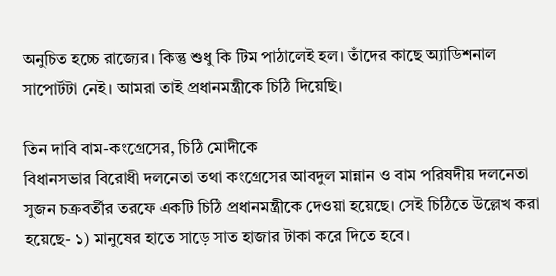অনুচিত হচ্চে রাজ্যের। কিন্তু শুধু কি টিম পাঠালেই হল। তাঁদের কাছে অ্যাডিশনাল সাপোর্টটা নেই। আমরা তাই প্রধানমন্ত্রীকে চিঠি দিয়েছি।

তিন দাবি বাম-কংগ্রেসের, চিঠি মোদীকে
বিধানসভার বিরোধী দলনেতা তথা কংগ্রেসের আবদুল মান্নান ও বাম পরিষদীয় দলনেতা সুজন চক্রবর্তীর তরফে একটি চিঠি প্রধানমন্ত্রীকে দেওয়া হয়েছে। সেই চিঠিতে উল্লেখ করা হয়েছে- ১) মানুষের হাতে সাড়ে সাত হাজার টাকা করে দিতে হবে।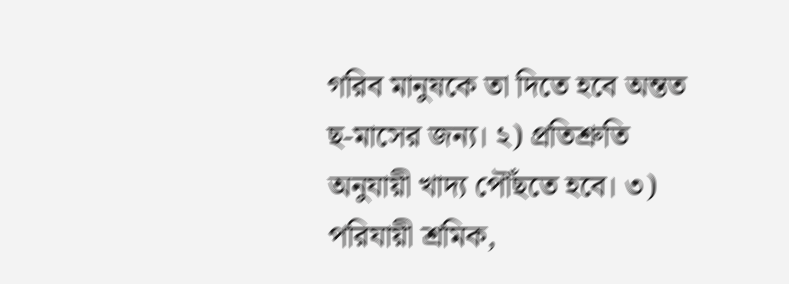গরিব মানুষকে তা দিতে হবে অন্তত ছ-মাসের জন্য। ২) প্রতিশ্রুতি অনুযায়ী খাদ্য পৌঁছতে হবে। ৩) পরিযায়ী শ্রমিক,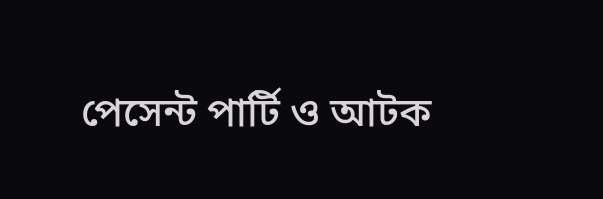পেসেন্ট পার্টি ও আটক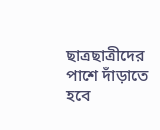ছাত্রছাত্রীদের পাশে দাঁড়াতে হবে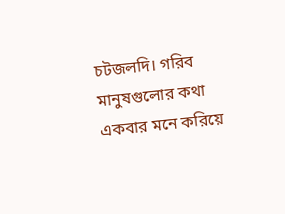চটজলদি। গরিব মানুষগুলোর কথা একবার মনে করিয়ে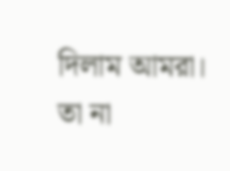দিলাম আমরা। তা না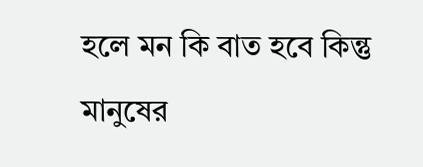হলে মন কি বাত হবে কিন্তু মানুষের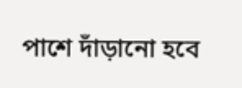পাশে দাঁড়ানো হবে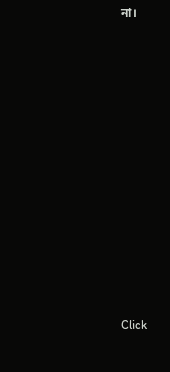না।












Click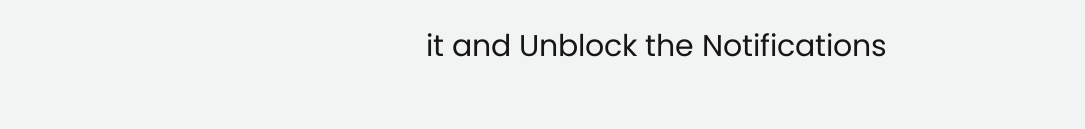it and Unblock the Notifications